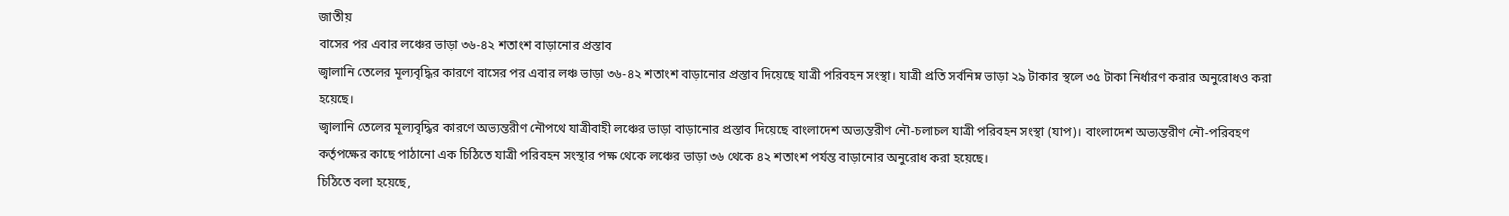জাতীয়
বাসের পর এবার লঞ্চের ভাড়া ৩৬-৪২ শতাংশ বাড়ানোর প্রস্তাব
জ্বালানি তেলের মূল্যবৃদ্ধির কারণে বাসের পর এবার লঞ্চ ভাড়া ৩৬-৪২ শতাংশ বাড়ানোর প্রস্তাব দিয়েছে যাত্রী পরিবহন সংস্থা। যাত্রী প্রতি সর্বনিম্ন ভাড়া ২৯ টাকার স্থলে ৩৫ টাকা নির্ধারণ করার অনুরোধও করা হয়েছে।
জ্বালানি তেলের মূল্যবৃদ্ধির কারণে অভ্যন্তরীণ নৌপথে যাত্রীবাহী লঞ্চের ভাড়া বাড়ানোর প্রস্তাব দিয়েছে বাংলাদেশ অভ্যন্তরীণ নৌ-চলাচল যাত্রী পরিবহন সংস্থা (যাপ)। বাংলাদেশ অভ্যন্তরীণ নৌ-পরিবহণ কর্তৃপক্ষের কাছে পাঠানো এক চিঠিতে যাত্রী পরিবহন সংস্থার পক্ষ থেকে লঞ্চের ভাড়া ৩৬ থেকে ৪২ শতাংশ পর্যন্ত বাড়ানোর অনুরোধ করা হয়েছে।
চিঠিতে বলা হয়েছে,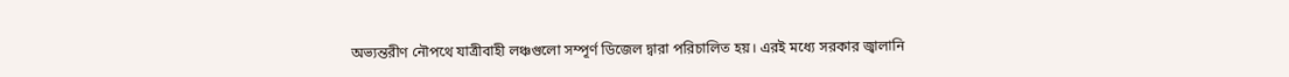অভ্যন্তরীণ নৌপথে যাত্রীবাহী লঞ্চগুলো সম্পূর্ণ ডিজেল দ্বারা পরিচালিত হয়। এরই মধ্যে সরকার জ্বালানি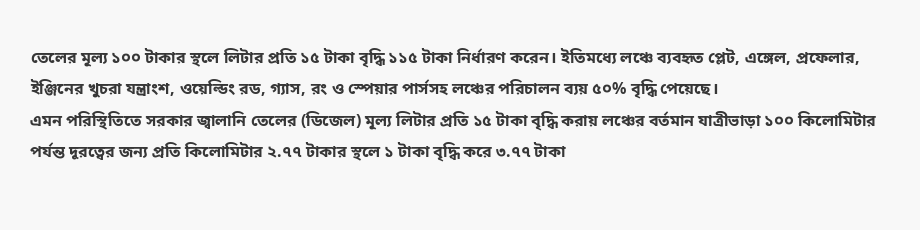তেলের মূল্য ১০০ টাকার স্থলে লিটার প্রতি ১৫ টাকা বৃদ্ধি ১১৫ টাকা নির্ধারণ করেন। ইতিমধ্যে লঞ্চে ব্যবহৃত প্লেট, এঙ্গেল, প্রফেলার, ইঞ্জিনের খুচরা যন্ত্রাংশ, ওয়েল্ডিং রড, গ্যাস, রং ও স্পেয়ার পার্সসহ লঞ্চের পরিচালন ব্যয় ৫০% বৃদ্ধি পেয়েছে।
এমন পরিস্থিতিতে সরকার জ্বালানি তেলের (ডিজেল) মূল্য লিটার প্রতি ১৫ টাকা বৃদ্ধি করায় লঞ্চের বর্তমান যাত্রীভাড়া ১০০ কিলোমিটার পর্যন্ত দূরত্বের জন্য প্রতি কিলোমিটার ২.৭৭ টাকার স্থলে ১ টাকা বৃদ্ধি করে ৩.৭৭ টাকা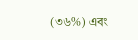(৩৬%) এবং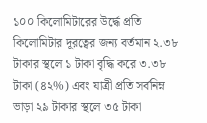১০০ কিলোমিটারের উর্দ্ধে প্রতি কিলোমিটার দূরত্বের জন্য বর্তমান ২.৩৮ টাকার স্থলে ১ টাকা বৃদ্ধি করে ৩.৩৮ টাকা (৪২%) এবং যাত্রী প্রতি সর্বনিম্ন ভাড়া ২৯ টাকার স্থলে ৩৫ টাকা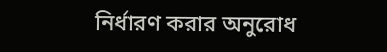নির্ধারণ করার অনুরোধ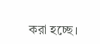করা হচ্ছে।